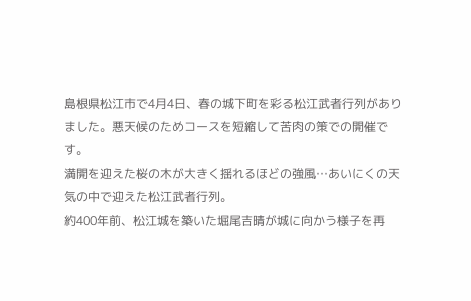島根県松江市で4月4日、春の城下町を彩る松江武者行列がありました。悪天候のためコースを短縮して苦肉の策での開催です。
満開を迎えた桜の木が大きく揺れるほどの強風…あいにくの天気の中で迎えた松江武者行列。
約400年前、松江城を築いた堀尾吉晴が城に向かう様子を再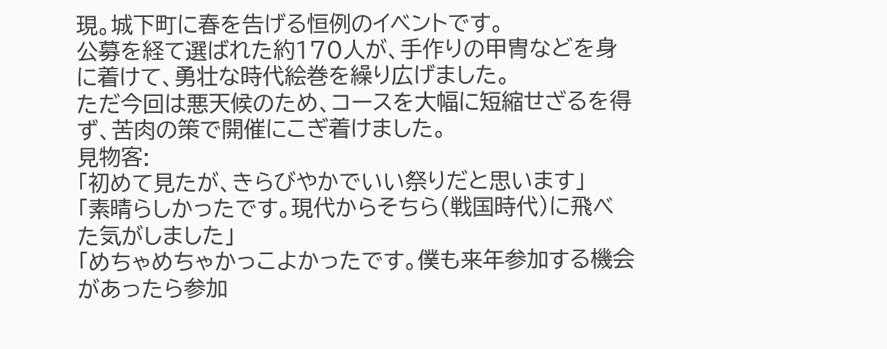現。城下町に春を告げる恒例のイベントです。
公募を経て選ばれた約170人が、手作りの甲冑などを身に着けて、勇壮な時代絵巻を繰り広げました。
ただ今回は悪天候のため、コースを大幅に短縮せざるを得ず、苦肉の策で開催にこぎ着けました。
見物客:
「初めて見たが、きらびやかでいい祭りだと思います」
「素晴らしかったです。現代からそちら(戦国時代)に飛べた気がしました」
「めちゃめちゃかっこよかったです。僕も来年参加する機会があったら参加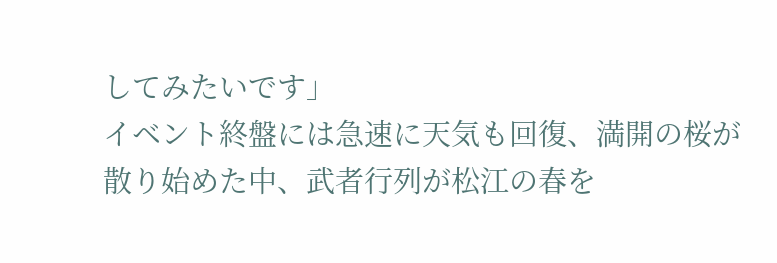してみたいです」
イベント終盤には急速に天気も回復、満開の桜が散り始めた中、武者行列が松江の春を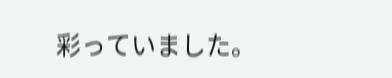彩っていました。